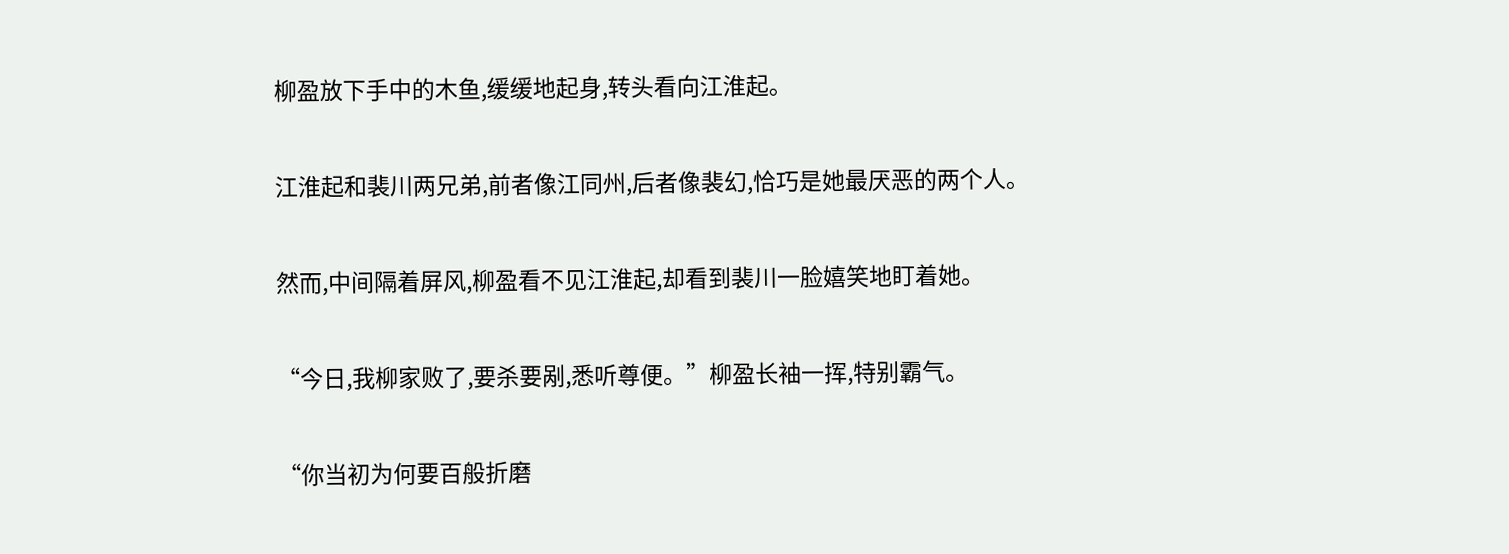柳盈放下手中的木鱼,缓缓地起身,转头看向江淮起。

江淮起和裴川两兄弟,前者像江同州,后者像裴幻,恰巧是她最厌恶的两个人。

然而,中间隔着屏风,柳盈看不见江淮起,却看到裴川一脸嬉笑地盯着她。

“今日,我柳家败了,要杀要剐,悉听尊便。”柳盈长袖一挥,特别霸气。

“你当初为何要百般折磨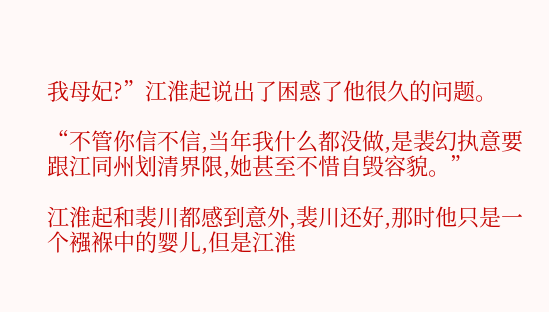我母妃?”江淮起说出了困惑了他很久的问题。

“不管你信不信,当年我什么都没做,是裴幻执意要跟江同州划清界限,她甚至不惜自毁容貌。”

江淮起和裴川都感到意外,裴川还好,那时他只是一个襁褓中的婴儿,但是江淮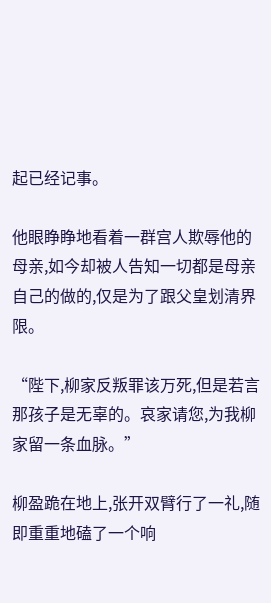起已经记事。

他眼睁睁地看着一群宫人欺辱他的母亲,如今却被人告知一切都是母亲自己的做的,仅是为了跟父皇划清界限。

“陛下,柳家反叛罪该万死,但是若言那孩子是无辜的。哀家请您,为我柳家留一条血脉。”

柳盈跪在地上,张开双臂行了一礼,随即重重地磕了一个响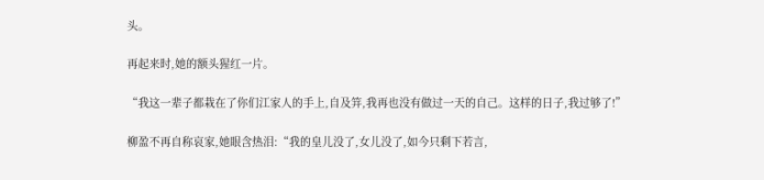头。

再起来时,她的额头猩红一片。

“我这一辈子都栽在了你们江家人的手上,自及笄,我再也没有做过一天的自己。这样的日子,我过够了!”

柳盈不再自称哀家,她眼含热泪:“我的皇儿没了,女儿没了,如今只剩下若言,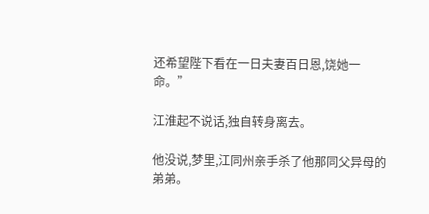还希望陛下看在一日夫妻百日恩,饶她一命。”

江淮起不说话,独自转身离去。

他没说,梦里,江同州亲手杀了他那同父异母的弟弟。